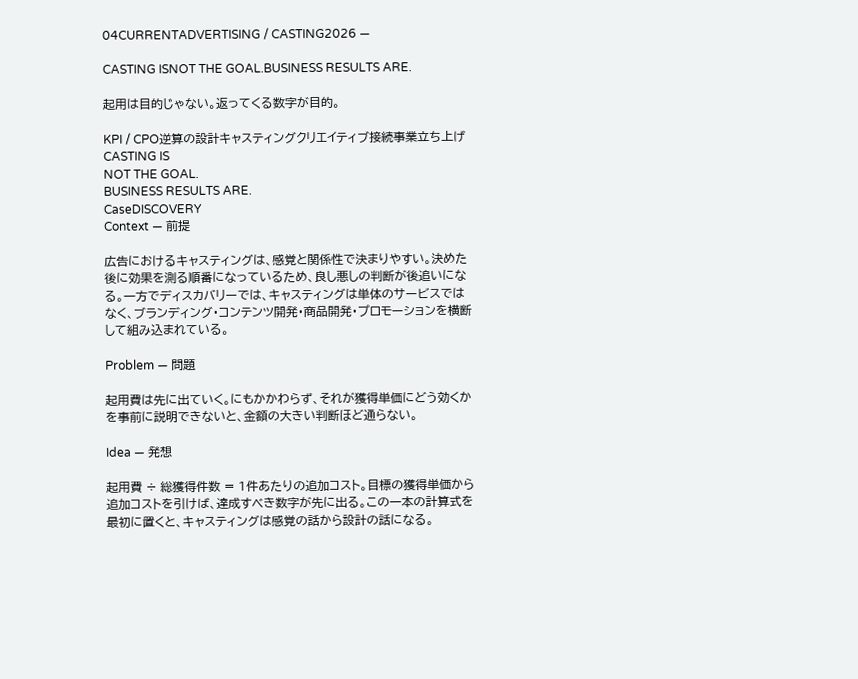04CURRENTADVERTISING / CASTING2026 —

CASTING ISNOT THE GOAL.BUSINESS RESULTS ARE.

起用は目的じゃない。返ってくる数字が目的。

KPI / CPO逆算の設計キャスティングクリエイティブ接続事業立ち上げ
CASTING IS
NOT THE GOAL.
BUSINESS RESULTS ARE.
CaseDISCOVERY
Context — 前提

広告におけるキャスティングは、感覚と関係性で決まりやすい。決めた後に効果を測る順番になっているため、良し悪しの判断が後追いになる。一方でディスカバリーでは、キャスティングは単体のサービスではなく、ブランディング・コンテンツ開発・商品開発・プロモーションを横断して組み込まれている。

Problem — 問題

起用費は先に出ていく。にもかかわらず、それが獲得単価にどう効くかを事前に説明できないと、金額の大きい判断ほど通らない。

Idea — 発想

起用費 ÷ 総獲得件数 = 1件あたりの追加コスト。目標の獲得単価から追加コストを引けば、達成すべき数字が先に出る。この一本の計算式を最初に置くと、キャスティングは感覚の話から設計の話になる。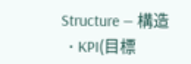Structure — 構造
  • KPI(目標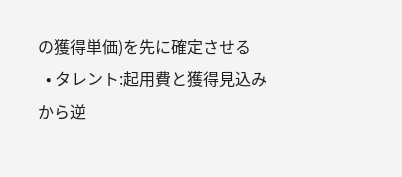の獲得単価)を先に確定させる
  • タレント:起用費と獲得見込みから逆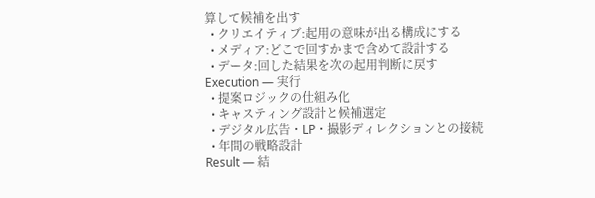算して候補を出す
  • クリエイティブ:起用の意味が出る構成にする
  • メディア:どこで回すかまで含めて設計する
  • データ:回した結果を次の起用判断に戻す
Execution — 実行
  • 提案ロジックの仕組み化
  • キャスティング設計と候補選定
  • デジタル広告・LP・撮影ディレクションとの接続
  • 年間の戦略設計
Result — 結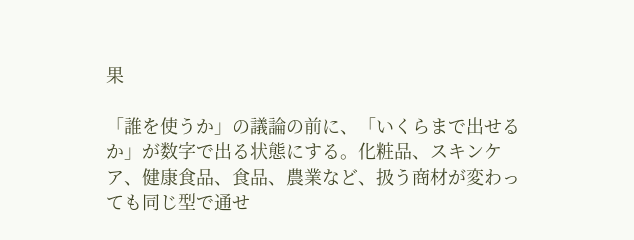果

「誰を使うか」の議論の前に、「いくらまで出せるか」が数字で出る状態にする。化粧品、スキンケア、健康食品、食品、農業など、扱う商材が変わっても同じ型で通せ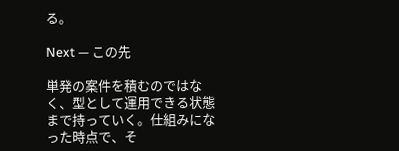る。

Next — この先

単発の案件を積むのではなく、型として運用できる状態まで持っていく。仕組みになった時点で、そ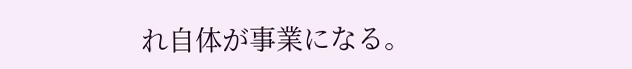れ自体が事業になる。